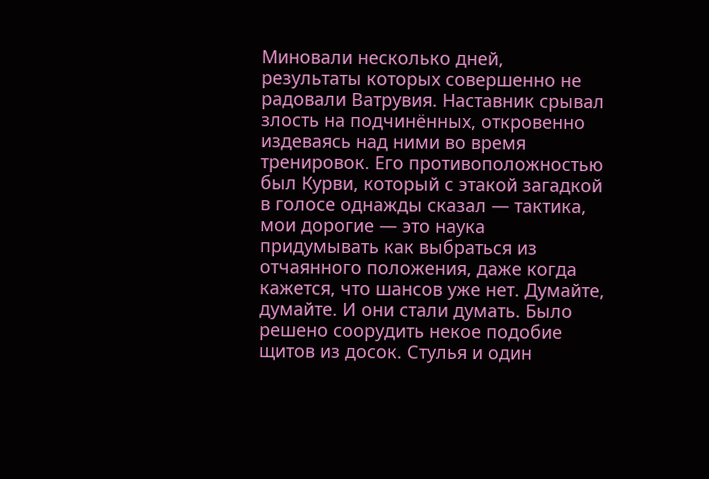Миновали несколько дней, результаты которых совершенно не радовали Ватрувия. Наставник срывал злость на подчинённых, откровенно издеваясь над ними во время тренировок. Его противоположностью был Курви, который с этакой загадкой в голосе однажды сказал — тактика, мои дорогие — это наука придумывать как выбраться из отчаянного положения, даже когда кажется, что шансов уже нет. Думайте, думайте. И они стали думать. Было решено соорудить некое подобие щитов из досок. Стулья и один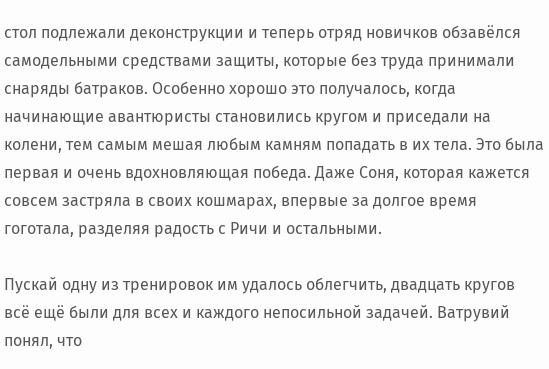стол подлежали деконструкции и теперь отряд новичков обзавёлся самодельными средствами защиты, которые без труда принимали снаряды батраков. Особенно хорошо это получалось, когда начинающие авантюристы становились кругом и приседали на колени, тем самым мешая любым камням попадать в их тела. Это была первая и очень вдохновляющая победа. Даже Соня, которая кажется совсем застряла в своих кошмарах, впервые за долгое время гоготала, разделяя радость с Ричи и остальными.

Пускай одну из тренировок им удалось облегчить, двадцать кругов всё ещё были для всех и каждого непосильной задачей. Ватрувий понял, что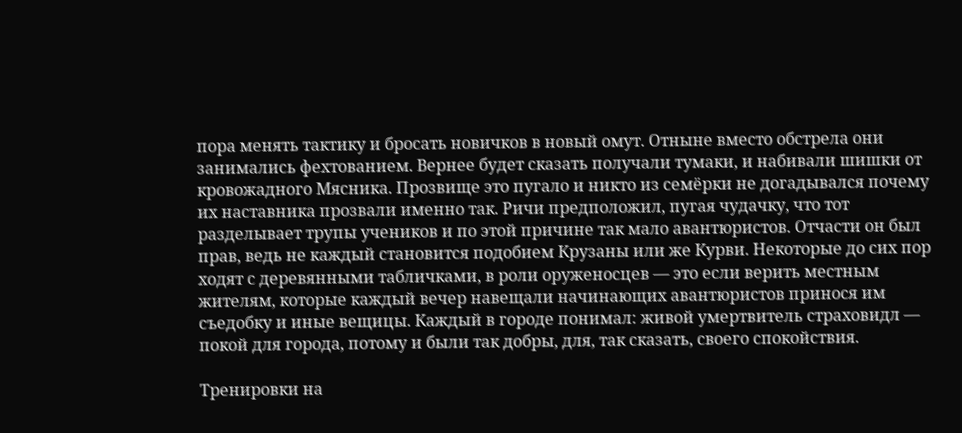пора менять тактику и бросать новичков в новый омут. Отныне вместо обстрела они занимались фехтованием. Вернее будет сказать получали тумаки, и набивали шишки от кровожадного Мясника. Прозвище это пугало и никто из семёрки не догадывался почему их наставника прозвали именно так. Ричи предположил, пугая чудачку, что тот разделывает трупы учеников и по этой причине так мало авантюристов. Отчасти он был прав, ведь не каждый становится подобием Крузаны или же Курви. Некоторые до сих пор ходят с деревянными табличками, в роли оруженосцев — это если верить местным жителям, которые каждый вечер навещали начинающих авантюристов принося им съедобку и иные вещицы. Каждый в городе понимал: живой умертвитель страховидл — покой для города, потому и были так добры, для, так сказать, своего спокойствия.

Тренировки на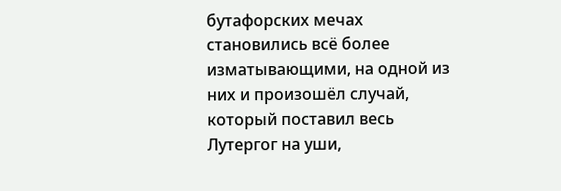бутафорских мечах становились всё более изматывающими, на одной из них и произошёл случай, который поставил весь Лутергог на уши,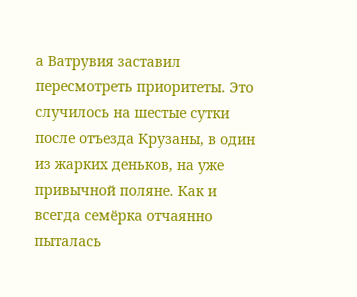а Ватрувия заставил пересмотреть приоритеты. Это случилось на шестые сутки после отъезда Крузаны, в один из жарких деньков, на уже привычной поляне. Как и всегда семёрка отчаянно пыталась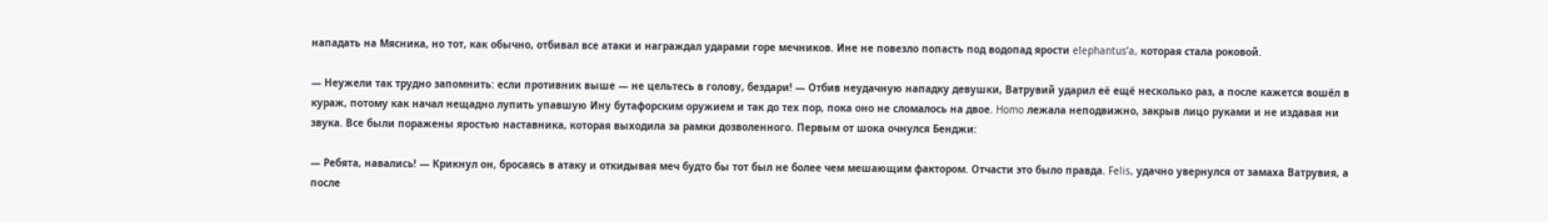нападать на Мясника, но тот, как обычно, отбивал все атаки и награждал ударами горе мечников. Ине не повезло попасть под водопад ярости elephantus’a, которая стала роковой.

— Неужели так трудно запомнить: если противник выше — не цельтесь в голову, бездари! — Отбив неудачную нападку девушки, Ватрувий ударил её ещё несколько раз, а после кажется вошёл в кураж, потому как начал нещадно лупить упавшую Ину бутафорским оружием и так до тех пор, пока оно не сломалось на двое. Homo лежала неподвижно, закрыв лицо руками и не издавая ни звука. Все были поражены яростью наставника, которая выходила за рамки дозволенного. Первым от шока очнулся Бенджи:

— Ребята, навались! — Крикнул он, бросаясь в атаку и откидывая меч будто бы тот был не более чем мешающим фактором. Отчасти это было правда. Felis, удачно увернулся от замаха Ватрувия, а после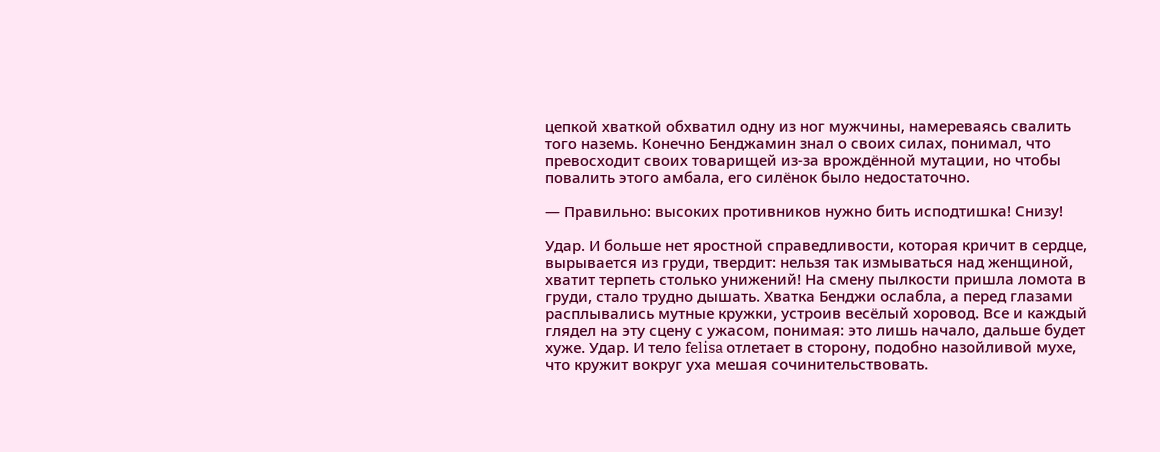цепкой хваткой обхватил одну из ног мужчины, намереваясь свалить того наземь. Конечно Бенджамин знал о своих силах, понимал, что превосходит своих товарищей из-за врождённой мутации, но чтобы повалить этого амбала, его силёнок было недостаточно.

— Правильно: высоких противников нужно бить исподтишка! Снизу!

Удар. И больше нет яростной справедливости, которая кричит в сердце, вырывается из груди, твердит: нельзя так измываться над женщиной, хватит терпеть столько унижений! На смену пылкости пришла ломота в груди, стало трудно дышать. Хватка Бенджи ослабла, а перед глазами расплывались мутные кружки, устроив весёлый хоровод. Все и каждый глядел на эту сцену с ужасом, понимая: это лишь начало, дальше будет хуже. Удар. И тело felisa отлетает в сторону, подобно назойливой мухе, что кружит вокруг уха мешая сочинительствовать.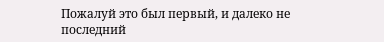Пожалуй это был первый, и далеко не последний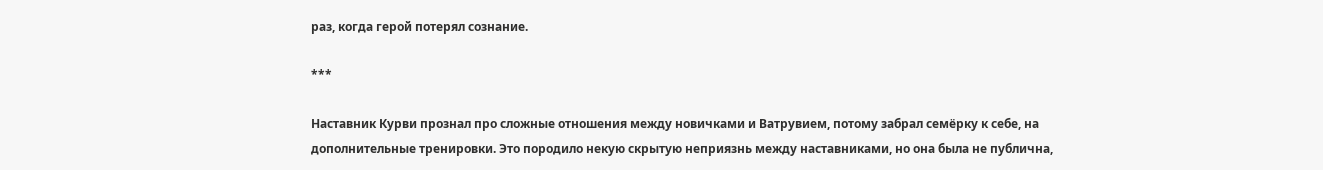раз, когда герой потерял сознание.

***

Наставник Курви прознал про сложные отношения между новичками и Ватрувием, потому забрал семёрку к себе, на дополнительные тренировки. Это породило некую скрытую неприязнь между наставниками, но она была не публична,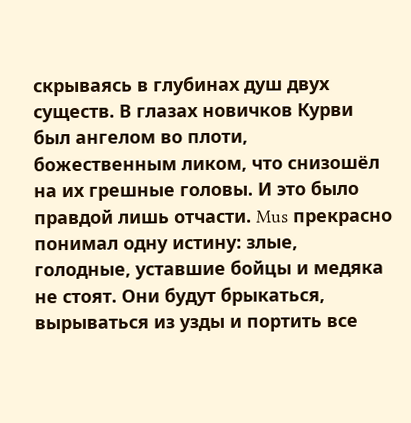скрываясь в глубинах душ двух существ. В глазах новичков Курви был ангелом во плоти, божественным ликом, что снизошёл на их грешные головы. И это было правдой лишь отчасти. Mus прекрасно понимал одну истину: злые, голодные, уставшие бойцы и медяка не стоят. Они будут брыкаться, вырываться из узды и портить все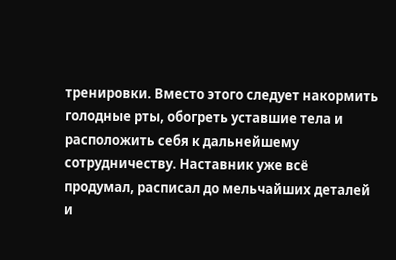тренировки. Вместо этого следует накормить голодные рты, обогреть уставшие тела и расположить себя к дальнейшему сотрудничеству. Наставник уже всё продумал, расписал до мельчайших деталей и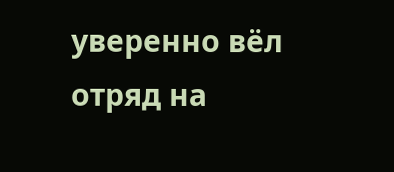уверенно вёл отряд на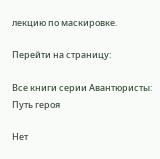лекцию по маскировке.

Перейти на страницу:

Все книги серии Авантюристы: Путь героя

Нет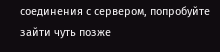соединения с сервером, попробуйте зайти чуть позже